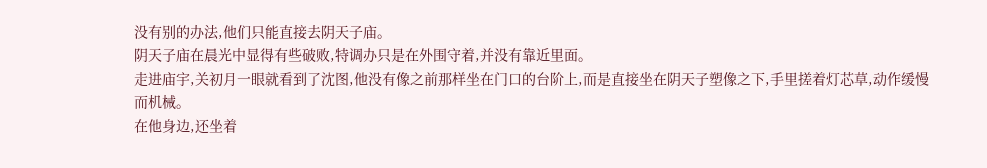没有别的办法,他们只能直接去阴天子庙。
阴天子庙在晨光中显得有些破败,特调办只是在外围守着,并没有靠近里面。
走进庙宇,关初月一眼就看到了沈图,他没有像之前那样坐在门口的台阶上,而是直接坐在阴天子塑像之下,手里搓着灯芯草,动作缓慢而机械。
在他身边,还坐着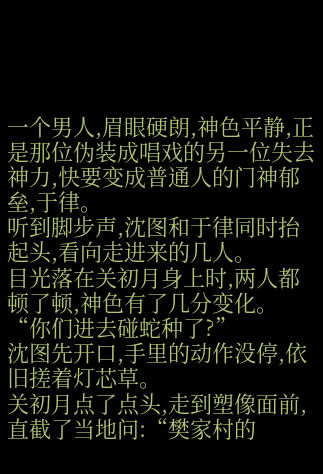一个男人,眉眼硬朗,神色平静,正是那位伪装成唱戏的另一位失去神力,快要变成普通人的门神郁垒,于律。
听到脚步声,沈图和于律同时抬起头,看向走进来的几人。
目光落在关初月身上时,两人都顿了顿,神色有了几分变化。
“你们进去碰蛇种了?”
沈图先开口,手里的动作没停,依旧搓着灯芯草。
关初月点了点头,走到塑像面前,直截了当地问:“樊家村的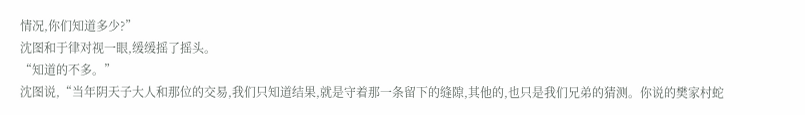情况,你们知道多少?”
沈图和于律对视一眼,缓缓摇了摇头。
“知道的不多。”
沈图说,“当年阴天子大人和那位的交易,我们只知道结果,就是守着那一条留下的缝隙,其他的,也只是我们兄弟的猜测。你说的樊家村蛇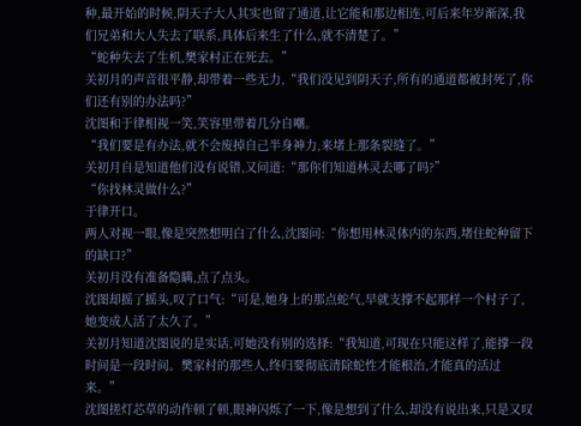种,最开始的时候,阴天子大人其实也留了通道,让它能和那边相连,可后来年岁渐深,我们兄弟和大人失去了联系,具体后来生了什么,就不清楚了。”
“蛇种失去了生机,樊家村正在死去。”
关初月的声音很平静,却带着一些无力,“我们没见到阴天子,所有的通道都被封死了,你们还有别的办法吗?”
沈图和于律相视一笑,笑容里带着几分自嘲。
“我们要是有办法,就不会废掉自己半身神力,来堵上那条裂缝了。”
关初月自是知道他们没有说错,又问道:“那你们知道林灵去哪了吗?”
“你找林灵做什么?”
于律开口。
两人对视一眼,像是突然想明白了什么,沈图问:“你想用林灵体内的东西,堵住蛇种留下的缺口?”
关初月没有准备隐瞒,点了点头。
沈图却摇了摇头,叹了口气:“可是,她身上的那点蛇气,早就支撑不起那样一个村子了,她变成人活了太久了。”
关初月知道沈图说的是实话,可她没有别的选择:“我知道,可现在只能这样了,能撑一段时间是一段时间。樊家村的那些人,终归要彻底清除蛇性才能根治,才能真的活过来。”
沈图搓灯芯草的动作顿了顿,眼神闪烁了一下,像是想到了什么,却没有说出来,只是又叹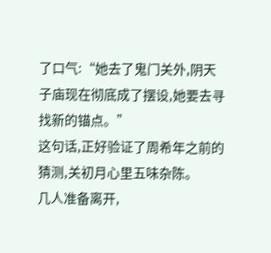了口气:“她去了鬼门关外,阴天子庙现在彻底成了摆设,她要去寻找新的锚点。”
这句话,正好验证了周希年之前的猜测,关初月心里五味杂陈。
几人准备离开,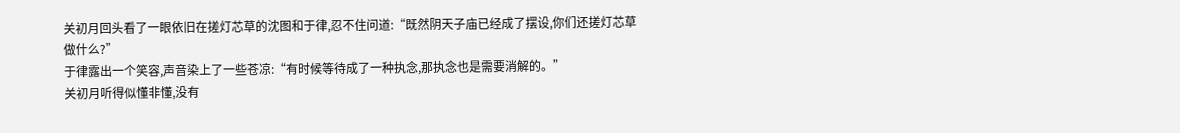关初月回头看了一眼依旧在搓灯芯草的沈图和于律,忍不住问道:“既然阴天子庙已经成了摆设,你们还搓灯芯草做什么?”
于律露出一个笑容,声音染上了一些苍凉:“有时候等待成了一种执念,那执念也是需要消解的。”
关初月听得似懂非懂,没有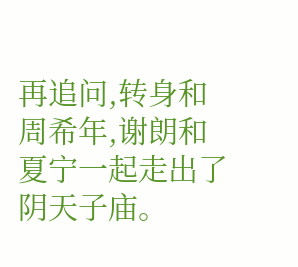再追问,转身和周希年,谢朗和夏宁一起走出了阴天子庙。